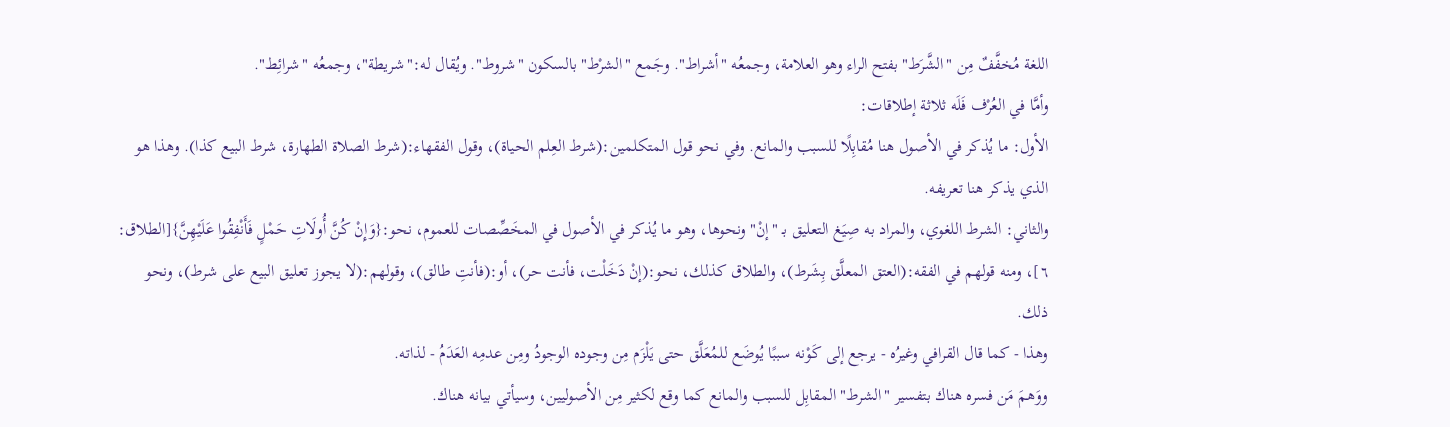اللغة مُخفَّفٌ مِن "الشَّرَط" بفتح الراء وهو العلامة، وجمعُه "أشراط". وجَمع "الشرْط" بالسكون "شروط". ويُقال له:"شريطة"، وجمعُه "شرائِط".
وأمَّا في العُرْف فَلَه ثلاثة إطلاقات:
الأول: ما يُذكر في الأصول هنا مُقابِلًا للسبب والمانع. وفي نحو قول المتكلمين:(شرط العِلم الحياة)، وقول الفقهاء:(شرط الصلاة الطهارة، شرط البيع كذا). وهذا هو الذي يذكر هنا تعريفه.
والثاني: الشرط اللغوي، والمراد به صِيَغ التعليق بـ "إنْ" ونحوها، وهو ما يُذكر في الأصول في المخَصِّصات للعموم، نحو:{وَإِنْ كُنَّ أُولَاتِ حَمْلٍ فَأَنْفِقُوا عَلَيْهِنَّ}[الطلاق: ٦]، ومنه قولهم في الفقه:(العتق المعلَّق بِشَرط)، والطلاق كذلك، نحو:(إنْ دَخَلْت، فأنت حر)، أو:(فأنتِ طالق)، وقولهم:(لا يجوز تعليق البيع على شرط)، ونحو ذلك.
وهذا - كما قال القرافي وغيرُه - يرجع إلى كَوْنه سببًا يُوضَع للمُعَلَّق حتى يَلْزَم مِن وجوده الوجودُ ومِن عدمِه العَدَمُ - لذاته.
ووَهمَ مَن فسره هناك بتفسير "الشرط" المقابِل للسبب والمانع كما وقع لكثير مِن الأصوليين، وسيأتي بيانه هناك.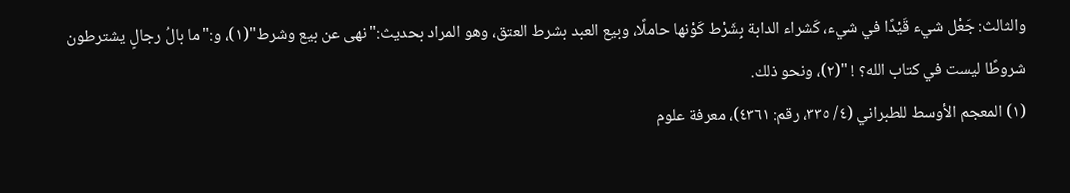والثالث: جَعْل شيء قَيْدًا في شيء، كَشراء الدابة بِشَرْط كَوْنها حاملًا، وبيع العبد بشرط العتق، وهو المراد بحديث:"نهى عن بيع وشرط"(١)، و:"ما بالُ رجالٍ يشترطون شروطًا ليست في كتاب الله؟ ! "(٢)، ونحو ذلك.
(١) المعجم الأوسط للطبراني (٤/ ٣٣٥، رقم: ٤٣٦١)، معرفة علوم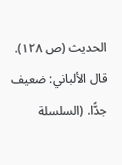الحديث (ص ١٢٨). قال الألباني: ضعيف جدًّا. (السلسلة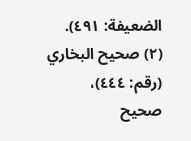الضعيفة: ٤٩١). (٢) صحيح البخاري (رقم: ٤٤٤)، صحيح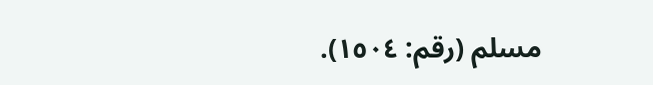مسلم (رقم: ١٥٠٤).